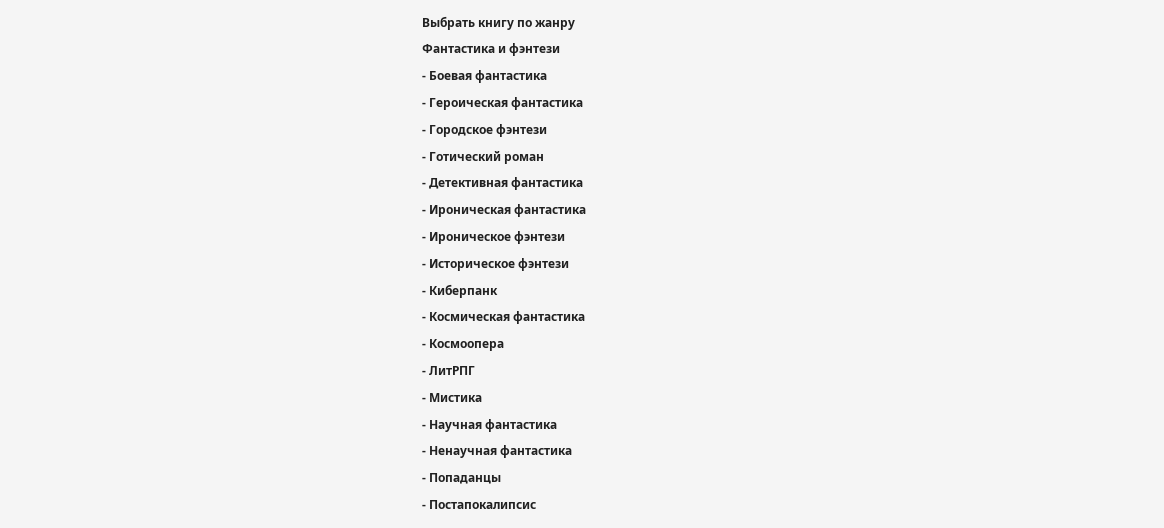Выбрать книгу по жанру
Фантастика и фэнтези
- Боевая фантастика
- Героическая фантастика
- Городское фэнтези
- Готический роман
- Детективная фантастика
- Ироническая фантастика
- Ироническое фэнтези
- Историческое фэнтези
- Киберпанк
- Космическая фантастика
- Космоопера
- ЛитРПГ
- Мистика
- Научная фантастика
- Ненаучная фантастика
- Попаданцы
- Постапокалипсис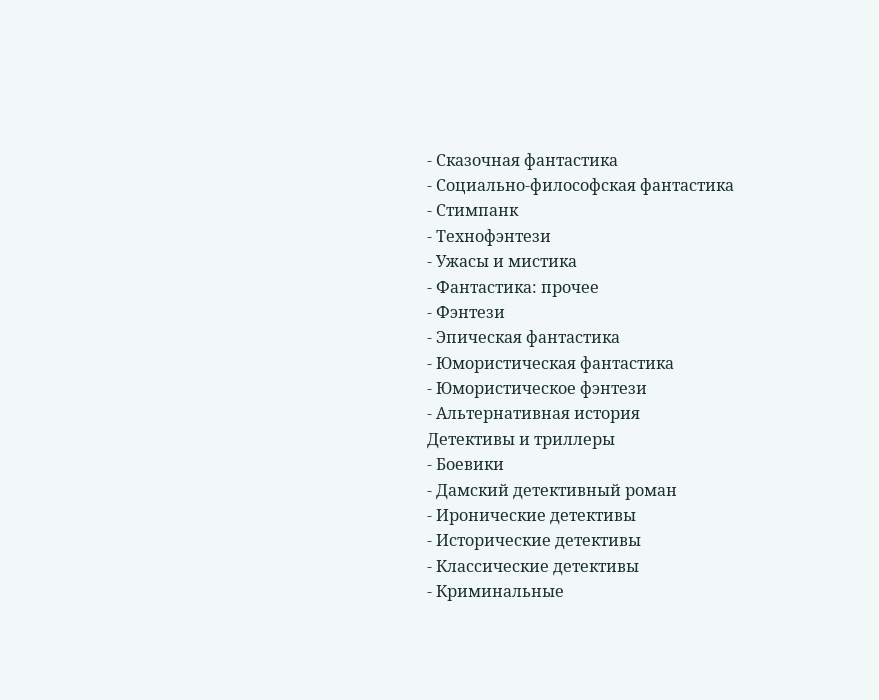- Сказочная фантастика
- Социально-философская фантастика
- Стимпанк
- Технофэнтези
- Ужасы и мистика
- Фантастика: прочее
- Фэнтези
- Эпическая фантастика
- Юмористическая фантастика
- Юмористическое фэнтези
- Альтернативная история
Детективы и триллеры
- Боевики
- Дамский детективный роман
- Иронические детективы
- Исторические детективы
- Классические детективы
- Криминальные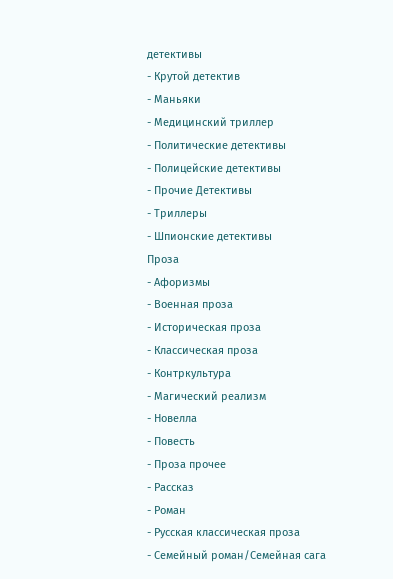детективы
- Крутой детектив
- Маньяки
- Медицинский триллер
- Политические детективы
- Полицейские детективы
- Прочие Детективы
- Триллеры
- Шпионские детективы
Проза
- Афоризмы
- Военная проза
- Историческая проза
- Классическая проза
- Контркультура
- Магический реализм
- Новелла
- Повесть
- Проза прочее
- Рассказ
- Роман
- Русская классическая проза
- Семейный роман/Семейная сага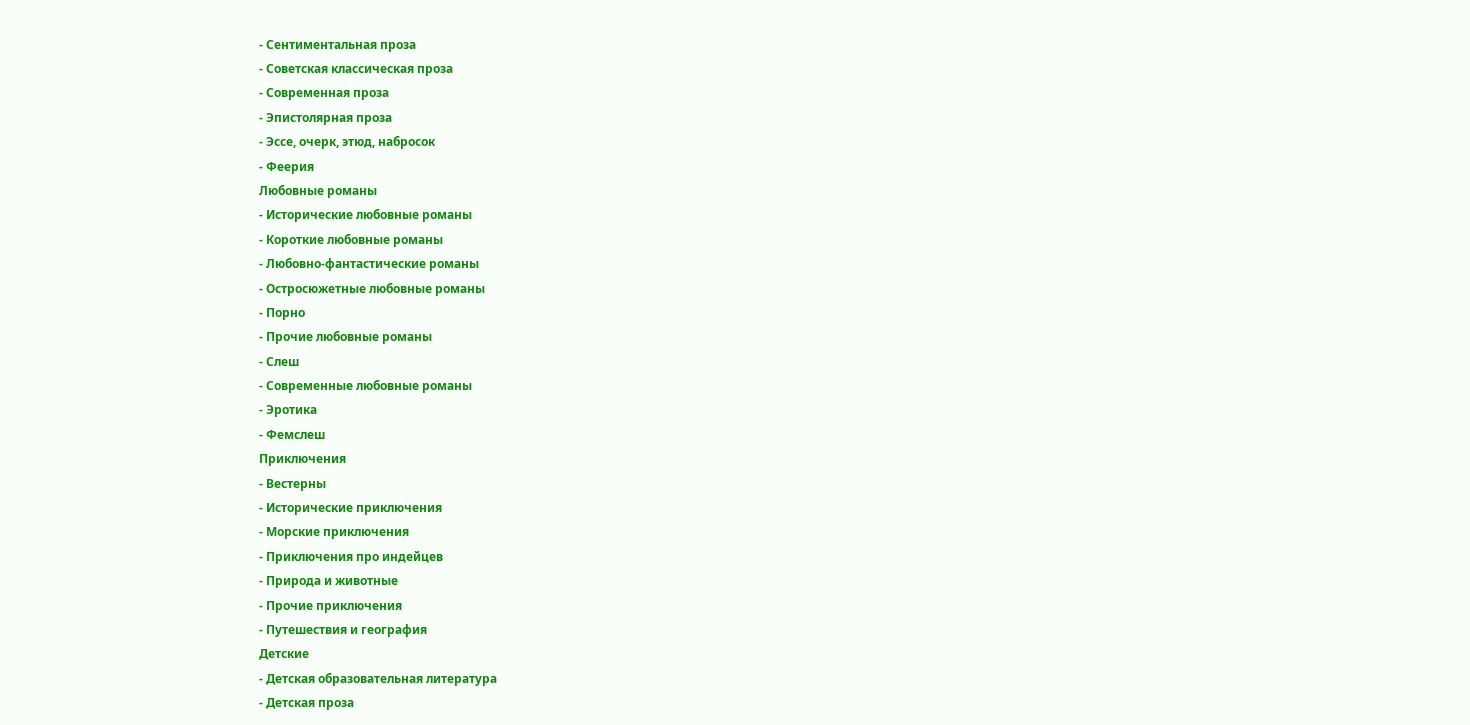- Сентиментальная проза
- Советская классическая проза
- Современная проза
- Эпистолярная проза
- Эссе, очерк, этюд, набросок
- Феерия
Любовные романы
- Исторические любовные романы
- Короткие любовные романы
- Любовно-фантастические романы
- Остросюжетные любовные романы
- Порно
- Прочие любовные романы
- Слеш
- Современные любовные романы
- Эротика
- Фемслеш
Приключения
- Вестерны
- Исторические приключения
- Морские приключения
- Приключения про индейцев
- Природа и животные
- Прочие приключения
- Путешествия и география
Детские
- Детская образовательная литература
- Детская проза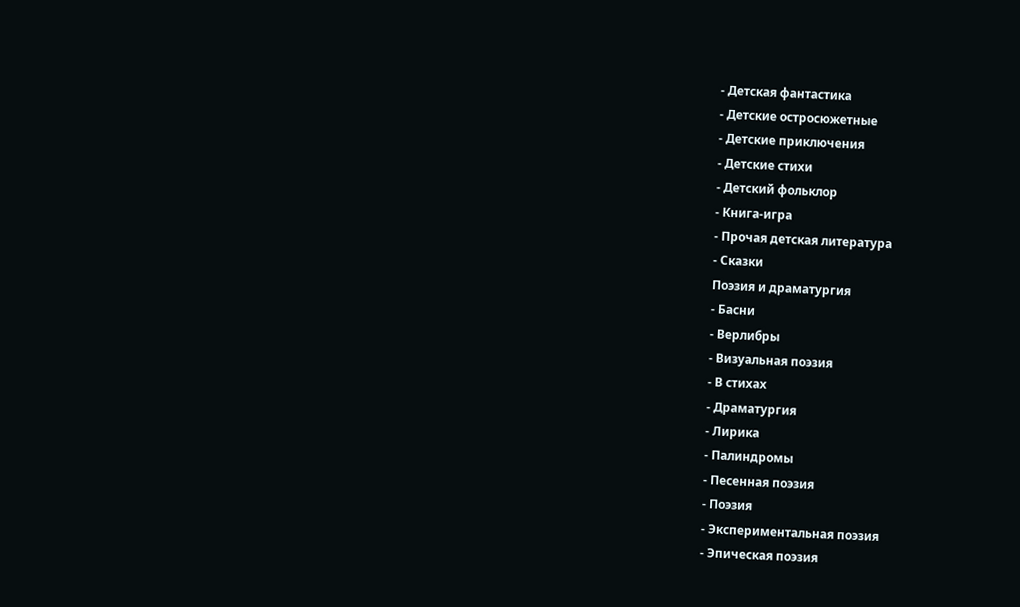- Детская фантастика
- Детские остросюжетные
- Детские приключения
- Детские стихи
- Детский фольклор
- Книга-игра
- Прочая детская литература
- Сказки
Поэзия и драматургия
- Басни
- Верлибры
- Визуальная поэзия
- В стихах
- Драматургия
- Лирика
- Палиндромы
- Песенная поэзия
- Поэзия
- Экспериментальная поэзия
- Эпическая поэзия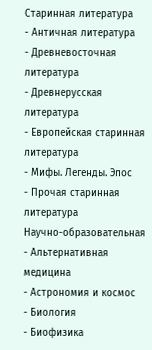Старинная литература
- Античная литература
- Древневосточная литература
- Древнерусская литература
- Европейская старинная литература
- Мифы. Легенды. Эпос
- Прочая старинная литература
Научно-образовательная
- Альтернативная медицина
- Астрономия и космос
- Биология
- Биофизика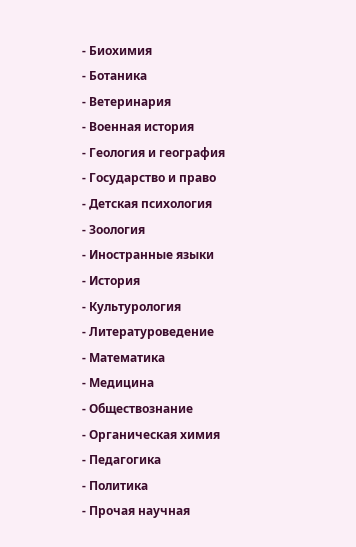- Биохимия
- Ботаника
- Ветеринария
- Военная история
- Геология и география
- Государство и право
- Детская психология
- Зоология
- Иностранные языки
- История
- Культурология
- Литературоведение
- Математика
- Медицина
- Обществознание
- Органическая химия
- Педагогика
- Политика
- Прочая научная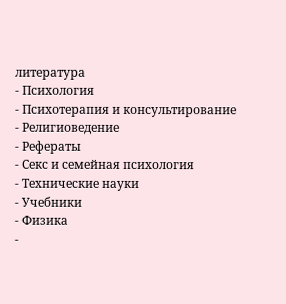литература
- Психология
- Психотерапия и консультирование
- Религиоведение
- Рефераты
- Секс и семейная психология
- Технические науки
- Учебники
- Физика
-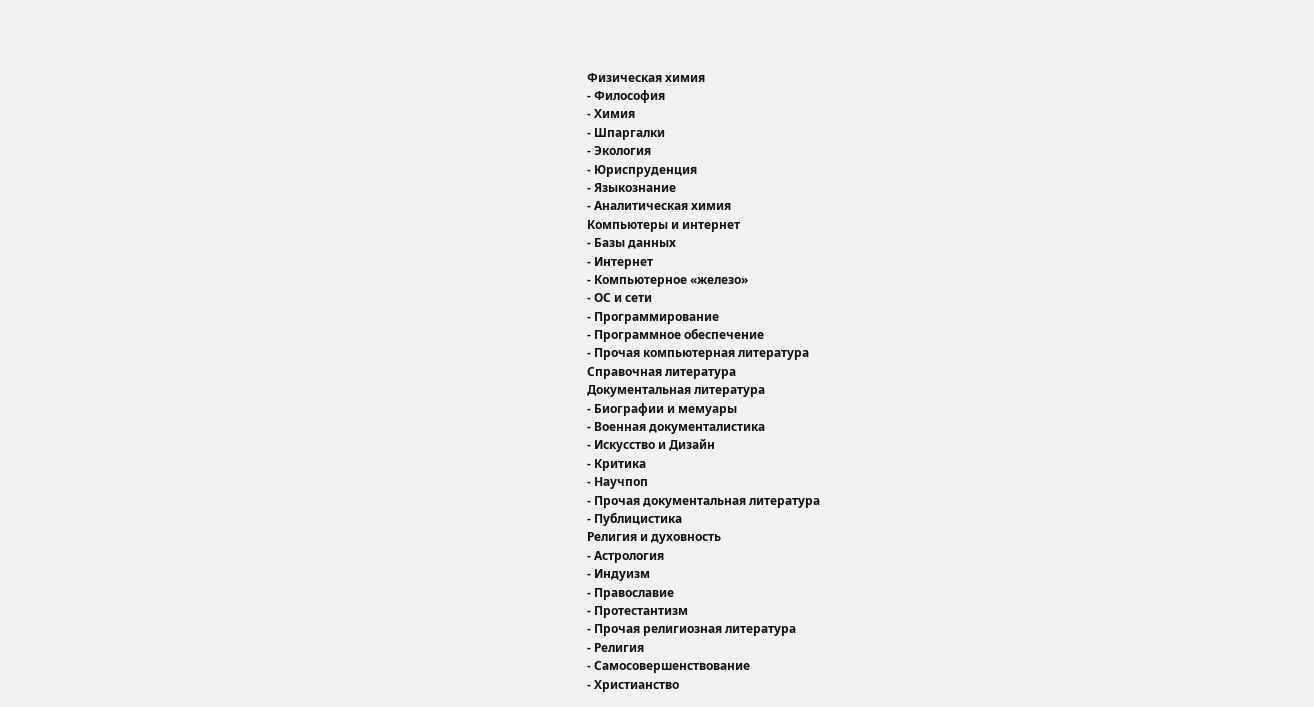Физическая химия
- Философия
- Химия
- Шпаргалки
- Экология
- Юриспруденция
- Языкознание
- Аналитическая химия
Компьютеры и интернет
- Базы данных
- Интернет
- Компьютерное «железо»
- ОС и сети
- Программирование
- Программное обеспечение
- Прочая компьютерная литература
Справочная литература
Документальная литература
- Биографии и мемуары
- Военная документалистика
- Искусство и Дизайн
- Критика
- Научпоп
- Прочая документальная литература
- Публицистика
Религия и духовность
- Астрология
- Индуизм
- Православие
- Протестантизм
- Прочая религиозная литература
- Религия
- Самосовершенствование
- Христианство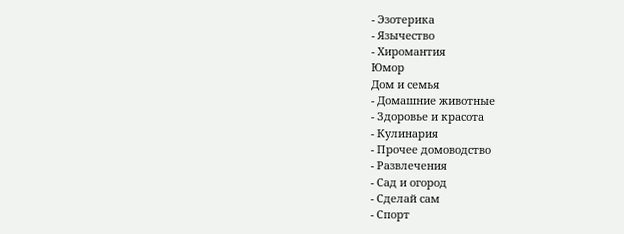- Эзотерика
- Язычество
- Хиромантия
Юмор
Дом и семья
- Домашние животные
- Здоровье и красота
- Кулинария
- Прочее домоводство
- Развлечения
- Сад и огород
- Сделай сам
- Спорт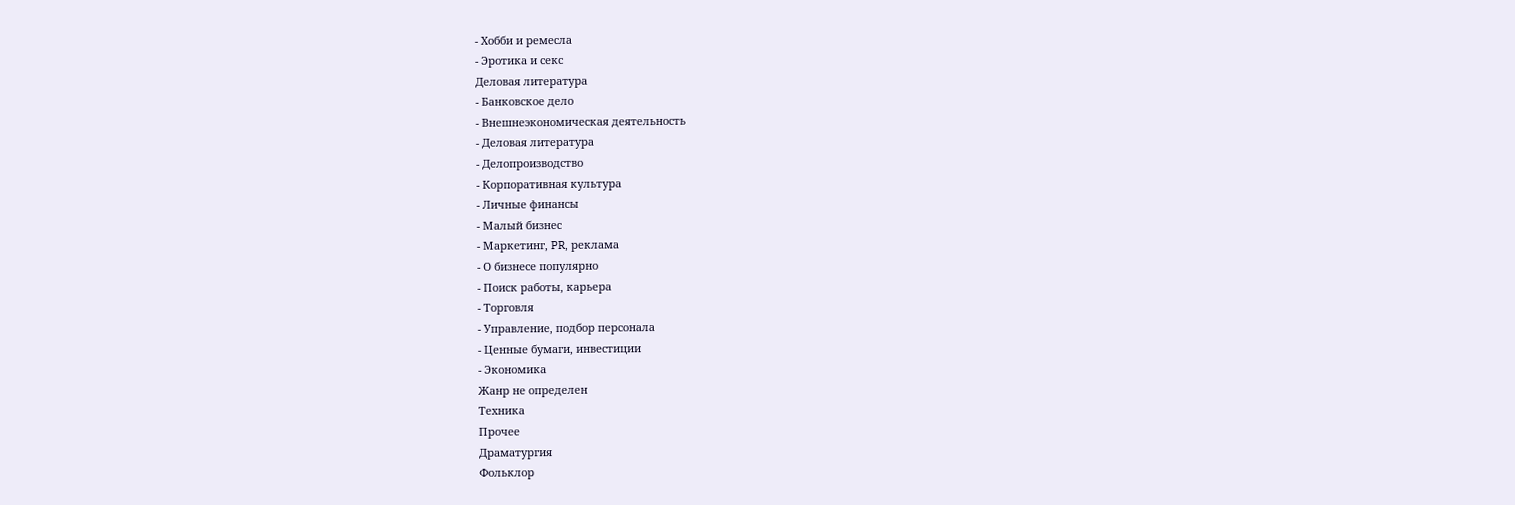- Хобби и ремесла
- Эротика и секс
Деловая литература
- Банковское дело
- Внешнеэкономическая деятельность
- Деловая литература
- Делопроизводство
- Корпоративная культура
- Личные финансы
- Малый бизнес
- Маркетинг, PR, реклама
- О бизнесе популярно
- Поиск работы, карьера
- Торговля
- Управление, подбор персонала
- Ценные бумаги, инвестиции
- Экономика
Жанр не определен
Техника
Прочее
Драматургия
Фольклор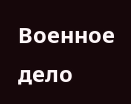Военное дело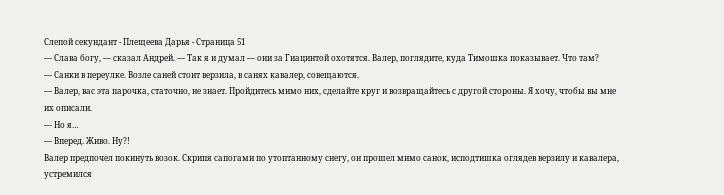Слепой секундант - Плещеева Дарья - Страница 51
— Слава богу, — сказал Андрей. — Так я и думал — они за Гиацинтой охотятся. Валер, поглядите, куда Тимошка показывает. Что там?
— Санки в переулке. Возле саней стоит верзила, в санях кавалер, совещаются.
— Валер, вас эта парочка, статочно, не знает. Пройдитесь мимо них, сделайте круг и возвращайтесь с другой стороны. Я хочу, чтобы вы мне их описали.
— Но я…
— Вперед. Живо. Ну?!
Валер предпочел покинуть возок. Скрипя сапогами по утоптанному снегу, он прошел мимо санок, исподтишка оглядев верзилу и кавалера, устремился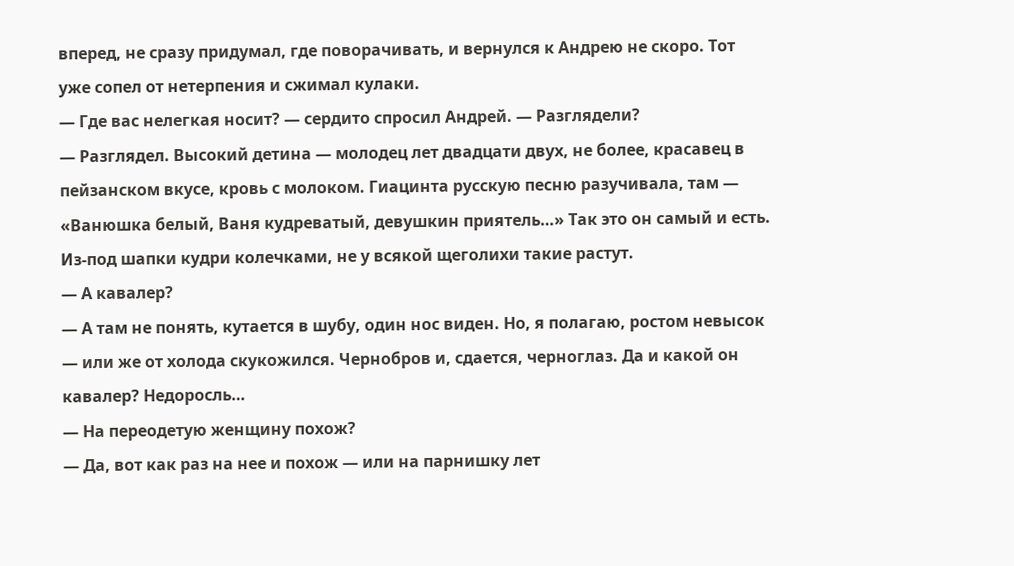вперед, не сразу придумал, где поворачивать, и вернулся к Андрею не скоро. Тот уже сопел от нетерпения и сжимал кулаки.
— Где вас нелегкая носит? — сердито спросил Андрей. — Разглядели?
— Разглядел. Высокий детина — молодец лет двадцати двух, не более, красавец в пейзанском вкусе, кровь с молоком. Гиацинта русскую песню разучивала, там — «Ванюшка белый, Ваня кудреватый, девушкин приятель…» Так это он самый и есть. Из-под шапки кудри колечками, не у всякой щеголихи такие растут.
— А кавалер?
— А там не понять, кутается в шубу, один нос виден. Но, я полагаю, ростом невысок — или же от холода скукожился. Чернобров и, сдается, черноглаз. Да и какой он кавалер? Недоросль…
— На переодетую женщину похож?
— Да, вот как раз на нее и похож — или на парнишку лет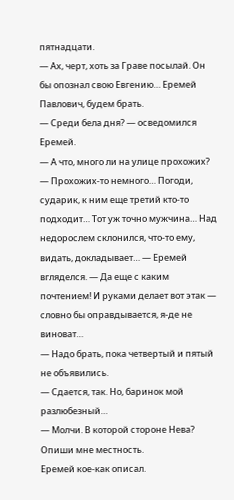пятнадцати.
— Ах, черт, хоть за Граве посылай. Он бы опознал свою Евгению… Еремей Павлович, будем брать.
— Среди бела дня? — осведомился Еремей.
— А что, много ли на улице прохожих?
— Прохожих-то немного… Погоди, сударик, к ним еще третий кто-то подходит… Тот уж точно мужчина… Над недорослем склонился, что-то ему, видать, докладывает… — Еремей вгляделся. — Да еще с каким почтением! И руками делает вот этак — словно бы оправдывается, я-де не виноват…
— Надо брать, пока четвертый и пятый не объявились.
— Сдается, так. Но, баринок мой разлюбезный…
— Молчи. В которой стороне Нева? Опиши мне местность.
Еремей кое-как описал.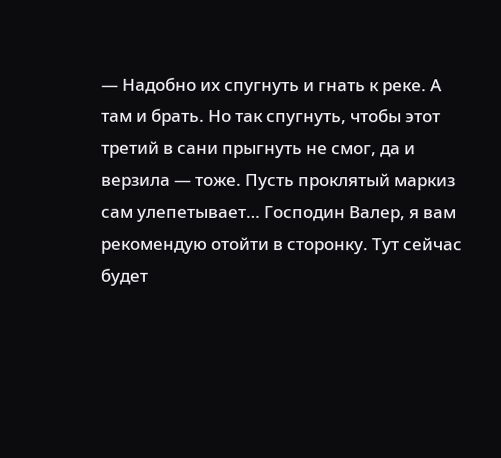— Надобно их спугнуть и гнать к реке. А там и брать. Но так спугнуть, чтобы этот третий в сани прыгнуть не смог, да и верзила — тоже. Пусть проклятый маркиз сам улепетывает… Господин Валер, я вам рекомендую отойти в сторонку. Тут сейчас будет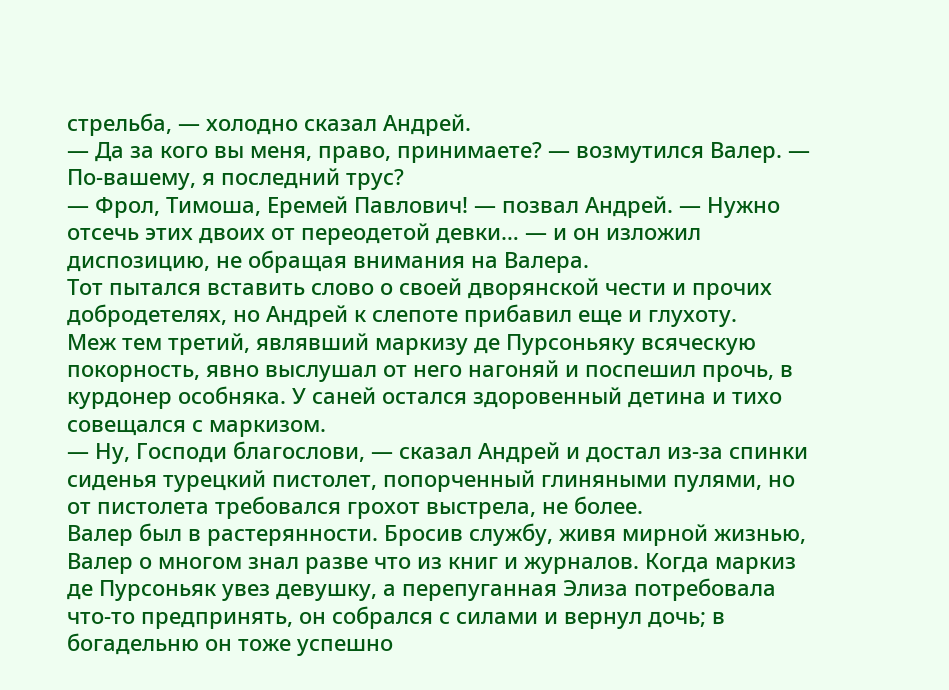стрельба, — холодно сказал Андрей.
— Да за кого вы меня, право, принимаете? — возмутился Валер. — По-вашему, я последний трус?
— Фрол, Тимоша, Еремей Павлович! — позвал Андрей. — Нужно отсечь этих двоих от переодетой девки… — и он изложил диспозицию, не обращая внимания на Валера.
Тот пытался вставить слово о своей дворянской чести и прочих добродетелях, но Андрей к слепоте прибавил еще и глухоту.
Меж тем третий, являвший маркизу де Пурсоньяку всяческую покорность, явно выслушал от него нагоняй и поспешил прочь, в курдонер особняка. У саней остался здоровенный детина и тихо совещался с маркизом.
— Ну, Господи благослови, — сказал Андрей и достал из-за спинки сиденья турецкий пистолет, попорченный глиняными пулями, но от пистолета требовался грохот выстрела, не более.
Валер был в растерянности. Бросив службу, живя мирной жизнью, Валер о многом знал разве что из книг и журналов. Когда маркиз де Пурсоньяк увез девушку, а перепуганная Элиза потребовала что-то предпринять, он собрался с силами и вернул дочь; в богадельню он тоже успешно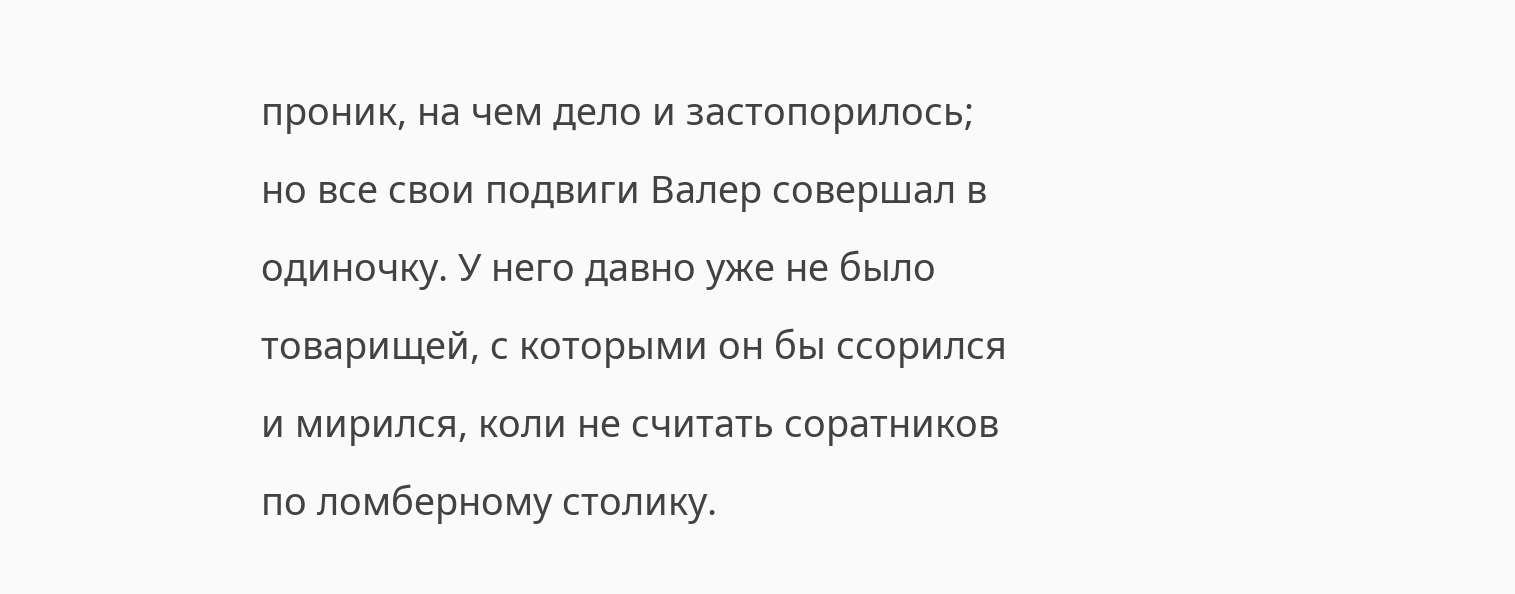проник, на чем дело и застопорилось; но все свои подвиги Валер совершал в одиночку. У него давно уже не было товарищей, с которыми он бы ссорился и мирился, коли не считать соратников по ломберному столику.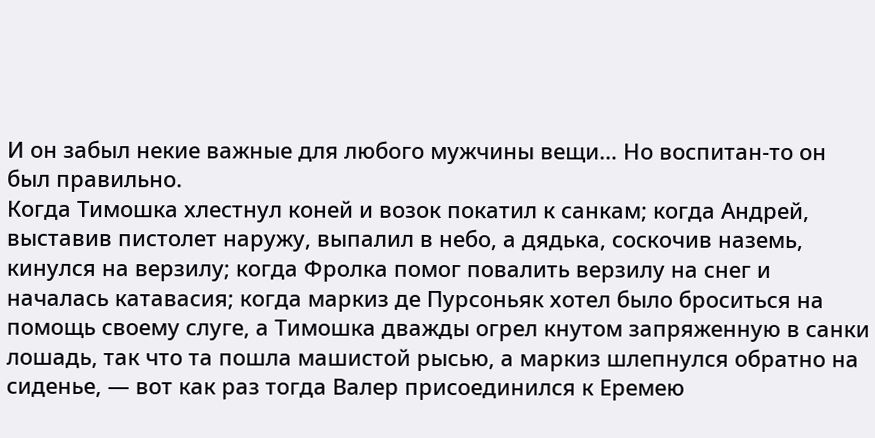И он забыл некие важные для любого мужчины вещи… Но воспитан-то он был правильно.
Когда Тимошка хлестнул коней и возок покатил к санкам; когда Андрей, выставив пистолет наружу, выпалил в небо, а дядька, соскочив наземь, кинулся на верзилу; когда Фролка помог повалить верзилу на снег и началась катавасия; когда маркиз де Пурсоньяк хотел было броситься на помощь своему слуге, а Тимошка дважды огрел кнутом запряженную в санки лошадь, так что та пошла машистой рысью, а маркиз шлепнулся обратно на сиденье, — вот как раз тогда Валер присоединился к Еремею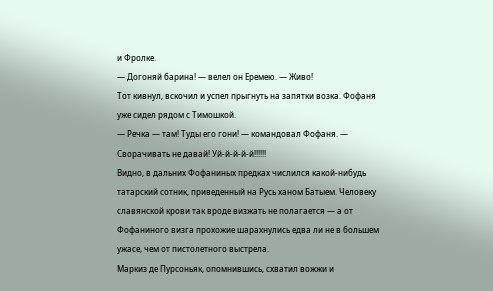и Фролке.
— Догоняй барина! — велел он Еремею. — Живо!
Тот кивнул, вскочил и успел прыгнуть на запятки возка. Фофаня уже сидел рядом с Тимошкой.
— Речка — там! Туды его гони! — командовал Фофаня. — Сворачивать не давай! Уй-й-й-й-й!!!!!!
Видно, в дальних Фофаниных предках числился какой-нибудь татарский сотник, приведенный на Русь ханом Батыем. Человеку славянской крови так вроде визжать не полагается — а от Фофаниного визга прохожие шарахнулись едва ли не в большем ужасе, чем от пистолетного выстрела.
Маркиз де Пурсоньяк, опомнившись, схватил вожжи и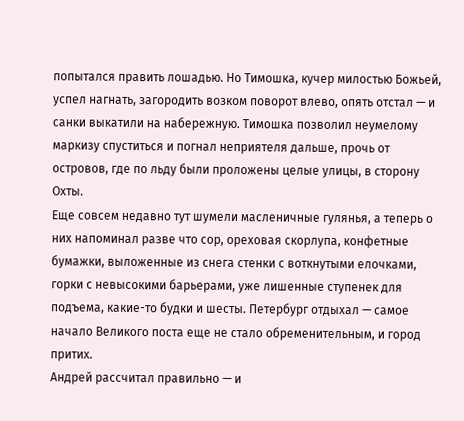попытался править лошадью. Но Тимошка, кучер милостью Божьей, успел нагнать, загородить возком поворот влево, опять отстал — и санки выкатили на набережную. Тимошка позволил неумелому маркизу спуститься и погнал неприятеля дальше, прочь от островов, где по льду были проложены целые улицы, в сторону Охты.
Еще совсем недавно тут шумели масленичные гулянья, а теперь о них напоминал разве что сор, ореховая скорлупа, конфетные бумажки, выложенные из снега стенки с воткнутыми елочками, горки с невысокими барьерами, уже лишенные ступенек для подъема, какие-то будки и шесты. Петербург отдыхал — самое начало Великого поста еще не стало обременительным, и город притих.
Андрей рассчитал правильно — и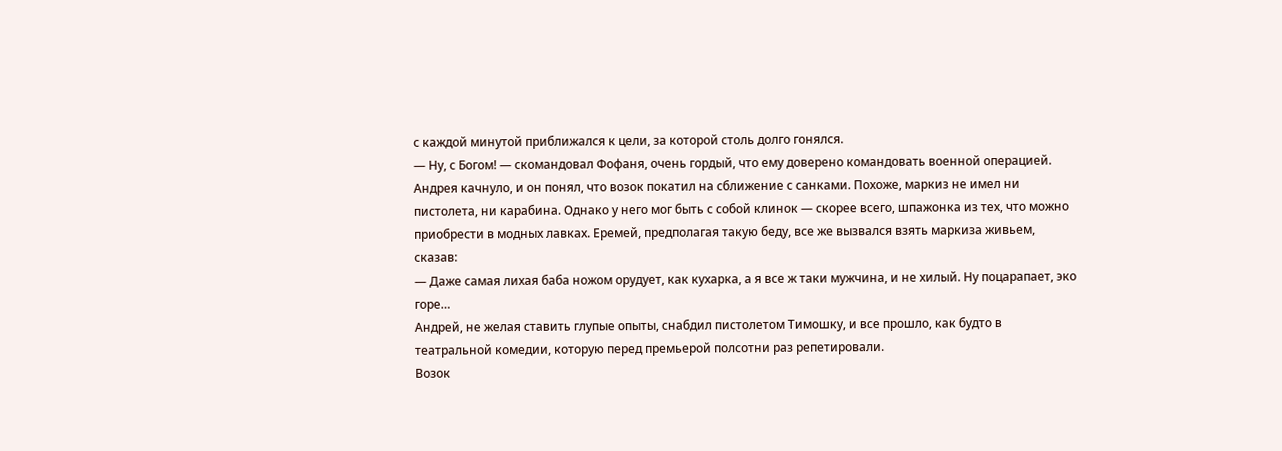с каждой минутой приближался к цели, за которой столь долго гонялся.
— Ну, с Богом! — скомандовал Фофаня, очень гордый, что ему доверено командовать военной операцией.
Андрея качнуло, и он понял, что возок покатил на сближение с санками. Похоже, маркиз не имел ни пистолета, ни карабина. Однако у него мог быть с собой клинок — скорее всего, шпажонка из тех, что можно приобрести в модных лавках. Еремей, предполагая такую беду, все же вызвался взять маркиза живьем, сказав:
— Даже самая лихая баба ножом орудует, как кухарка, а я все ж таки мужчина, и не хилый. Ну поцарапает, эко горе…
Андрей, не желая ставить глупые опыты, снабдил пистолетом Тимошку, и все прошло, как будто в театральной комедии, которую перед премьерой полсотни раз репетировали.
Возок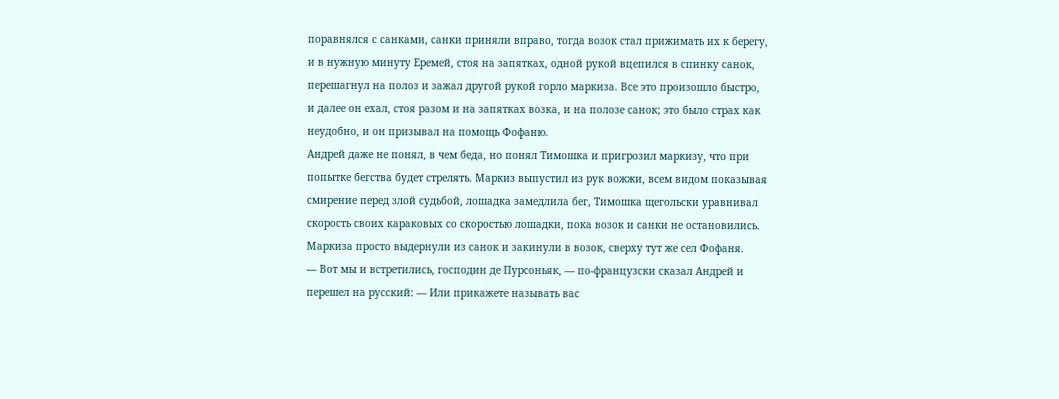поравнялся с санками, санки приняли вправо, тогда возок стал прижимать их к берегу, и в нужную минуту Еремей, стоя на запятках, одной рукой вцепился в спинку санок, перешагнул на полоз и зажал другой рукой горло маркиза. Все это произошло быстро, и далее он ехал, стоя разом и на запятках возка, и на полозе санок; это было страх как неудобно, и он призывал на помощь Фофаню.
Андрей даже не понял, в чем беда, но понял Тимошка и пригрозил маркизу, что при попытке бегства будет стрелять. Маркиз выпустил из рук вожжи, всем видом показывая смирение перед злой судьбой, лошадка замедлила бег, Тимошка щегольски уравнивал скорость своих караковых со скоростью лошадки, пока возок и санки не остановились. Маркиза просто выдернули из санок и закинули в возок, сверху тут же сел Фофаня.
— Вот мы и встретились, господин де Пурсоньяк, — по-французски сказал Андрей и перешел на русский: — Или прикажете называть вас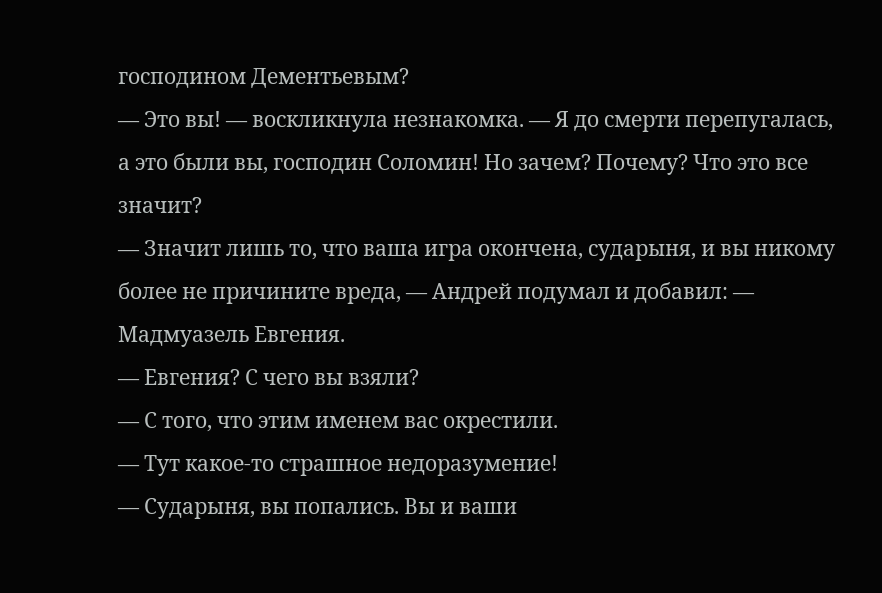господином Дементьевым?
— Это вы! — воскликнула незнакомка. — Я до смерти перепугалась, а это были вы, господин Соломин! Но зачем? Почему? Что это все значит?
— Значит лишь то, что ваша игра окончена, сударыня, и вы никому более не причините вреда, — Андрей подумал и добавил: — Мадмуазель Евгения.
— Евгения? С чего вы взяли?
— С того, что этим именем вас окрестили.
— Тут какое-то страшное недоразумение!
— Сударыня, вы попались. Вы и ваши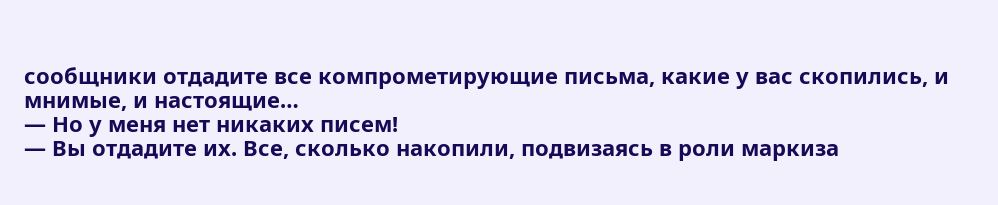сообщники отдадите все компрометирующие письма, какие у вас скопились, и мнимые, и настоящие…
— Но у меня нет никаких писем!
— Вы отдадите их. Все, сколько накопили, подвизаясь в роли маркиза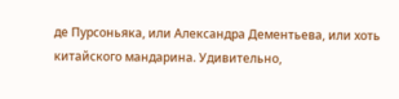де Пурсоньяка, или Александра Дементьева, или хоть китайского мандарина. Удивительно,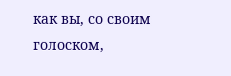как вы, со своим голоском,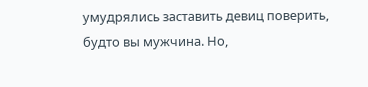умудрялись заставить девиц поверить, будто вы мужчина. Но,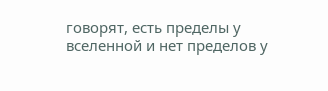говорят, есть пределы у вселенной и нет пределов у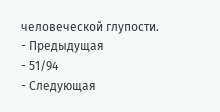человеческой глупости.
- Предыдущая
- 51/94
- Следующая